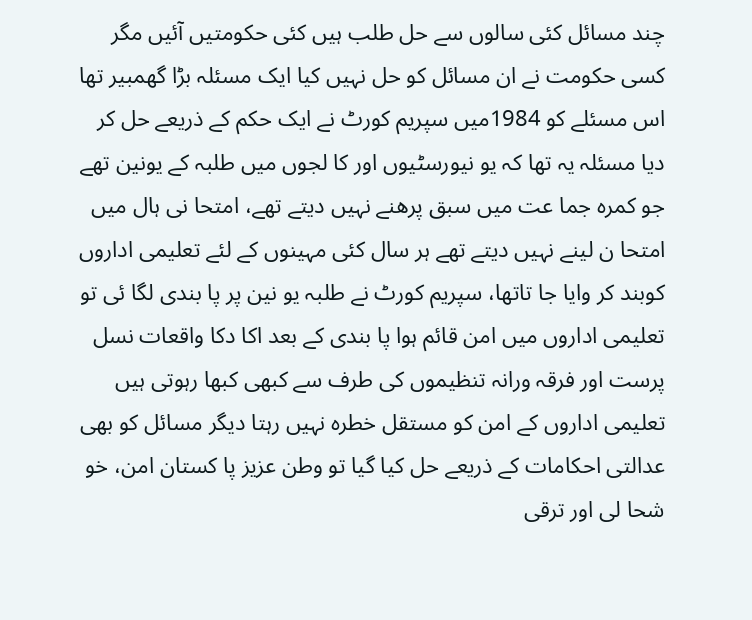چند مسائل کئی سالوں سے حل طلب ہیں کئی حکومتیں آئیں مگر کسی حکومت نے ان مسائل کو حل نہیں کیا ایک مسئلہ بڑا گھمبیر تھا اس مسئلے کو 1984میں سپریم کورٹ نے ایک حکم کے ذریعے حل کر دیا مسئلہ یہ تھا کہ یو نیورسٹیوں اور کا لجوں میں طلبہ کے یونین تھے جو کمرہ جما عت میں سبق پرھنے نہیں دیتے تھے، امتحا نی ہال میں امتحا ن لینے نہیں دیتے تھے ہر سال کئی مہینوں کے لئے تعلیمی اداروں کوبند کر وایا جا تاتھا، سپریم کورٹ نے طلبہ یو نین پر پا بندی لگا ئی تو تعلیمی اداروں میں امن قائم ہوا پا بندی کے بعد اکا دکا واقعات نسل پرست اور فرقہ ورانہ تنظیموں کی طرف سے کبھی کبھا رہوتی ہیں تعلیمی اداروں کے امن کو مستقل خطرہ نہیں رہتا دیگر مسائل کو بھی عدالتی احکامات کے ذریعے حل کیا گیا تو وطن عزیز پا کستان امن، خو شحا لی اور ترقی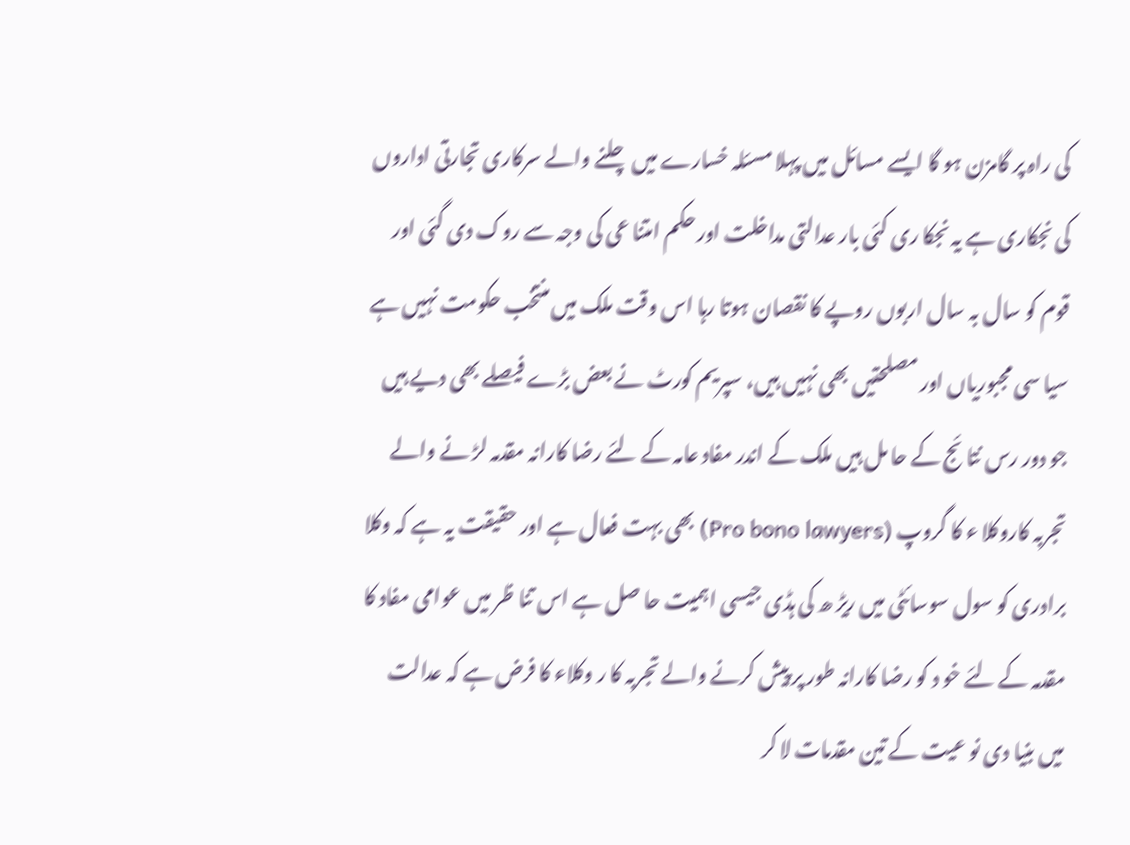کی راہ پر گامزن ہو گا ایسے مسائل میں پہلا مسئلہ خسارے میں چلنے والے سرکاری تجارتی اداروں کی نجکاری ہے یہ نجکا ری کئی بار عدالتی مداخلت اور حکم امتنا عی کی وجہ سے روک دی گئی اور قوم کو سال بہ سال اربوں روپے کا نقصان ہوتا رہا اس وقت ملک میں منتخب حکومت نہیں ہے سیا سی مجبوریاں اور مصلحتیں بھی نہیں ہیں، سپریم کورٹ نے بعض بڑے فیصلے بھی دیے ہیں جو دور رس نتا ئج کے حا مل ہیں ملک کے اندر مفاد عامہ کے لئے رضا کارانہ مقدمہ لڑ نے والے تجربہ کاروکلا ء کا گروپ (Pro bono lawyers) بھی بہت فعال ہے اور حقیقت یہ ہے کہ وکلا برادری کو سول سوسائٹی میں ریڑ ھ کی ہڈی جیسی اہمیت حا صل ہے اس تنا ظر میں عوامی مفاد کا مقدمہ کے لئے خو د کو رضا کارانہ طور پر پیش کرنے والے تجربہ کا ر وکلاء کا فرض ہے کہ عدالت میں بنیا دی نو عیت کے تین مقدمات لا کر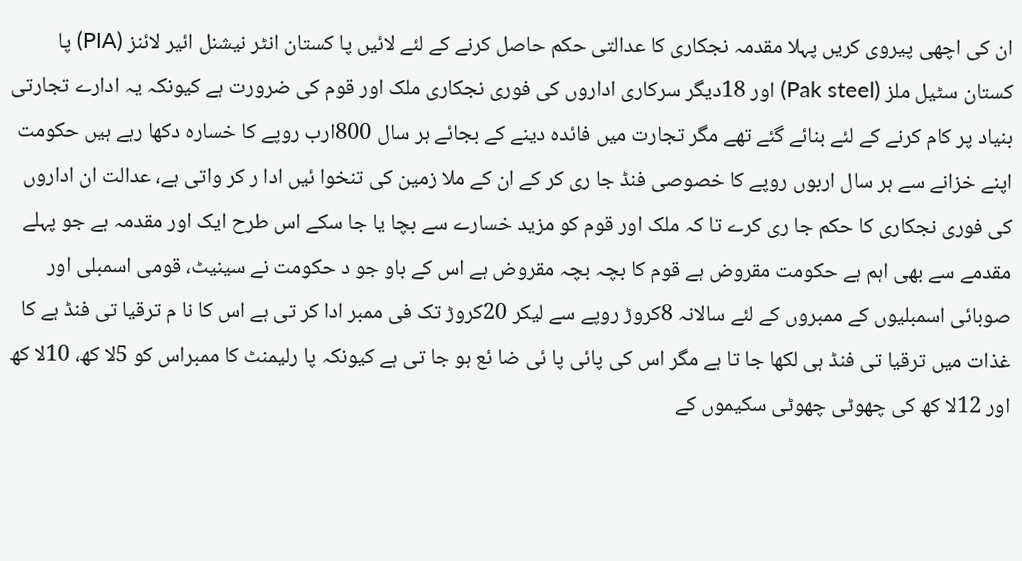ان کی اچھی پیروی کریں پہلا مقدمہ نجکاری کا عدالتی حکم حاصل کرنے کے لئے لائیں پا کستان انٹر نیشنل ائیر لائنز (PIA) پا کستان سٹیل ملز (Pak steel) اور 18دیگر سرکاری اداروں کی فوری نجکاری ملک اور قوم کی ضرورت ہے کیونکہ یہ ادارے تجارتی بنیاد پر کام کرنے کے لئے بنائے گئے تھے مگر تجارت میں فائدہ دینے کے بجائے ہر سال 800ارب روپے کا خسارہ دکھا رہے ہیں حکومت اپنے خزانے سے ہر سال اربوں روپے کا خصوصی فنڈ جا ری کر کے ان کے ملا زمین کی تنخوا ئیں ادا ر کر واتی ہے، عدالت ان اداروں کی فوری نجکاری کا حکم جا ری کرے تا کہ ملک اور قوم کو مزید خسارے سے بچا یا جا سکے اس طرح ایک اور مقدمہ ہے جو پہلے مقدمے سے بھی اہم ہے حکومت مقروض ہے قوم کا بچہ بچہ مقروض ہے اس کے باو جو د حکومت نے سینیٹ، قومی اسمبلی اور صوبائی اسمبلیوں کے ممبروں کے لئے سالانہ 8کروڑ روپے سے لیکر 20کروڑ تک فی ممبر ادا کر تی ہے اس کا نا م ترقیا تی فنڈ ہے کا غذات میں ترقیا تی فنڈ ہی لکھا جا تا ہے مگر اس کی پائی پا ئی ضا ئع ہو جا تی ہے کیونکہ پا رلیمنٹ کا ممبراس کو 5لا کھ، 10لا کھ اور 12لا کھ کی چھوٹی چھوٹی سکیموں کے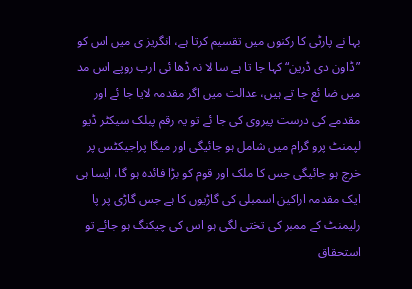بہا نے پارٹی کا رکنوں میں تقسیم کرتا ہے، انگریز ی میں اس کو ”ڈاون دی ڈرین“ کہا جا تا ہے سا لا نہ ڈھا ئی ارب روپے اس مد میں ضا ئع جا تے ہیں، عدالت میں اگر مقدمہ لایا جا ئے اور مقدمے کی درست پیروی کی جا ئے تو یہ رقم پبلک سیکٹر ڈیو لپمنٹ پرو گرام میں شامل ہو جائیگی اور میگا پراجیکٹس پر خرچ ہو جائیگی جس کا ملک اور قوم کو بڑا فائدہ ہو گا، ایسا ہی ایک مقدمہ اراکین اسمبلی کی گاڑیوں کا ہے جس گاڑی پر پا رلیمنٹ کے ممبر کی تختی لگی ہو اس کی چیکنگ ہو جائے تو استحقاق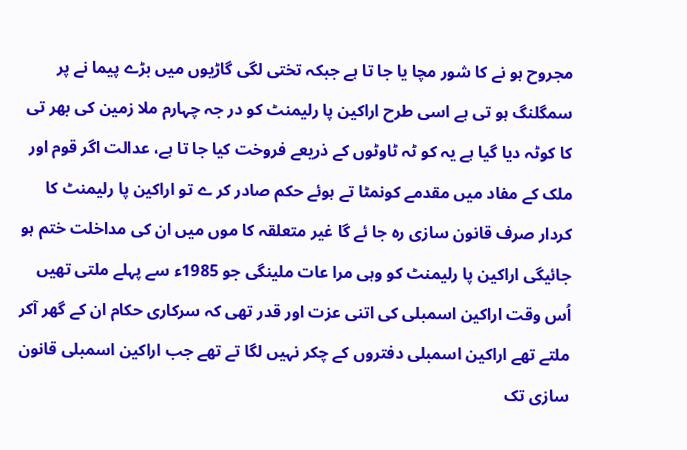مجروح ہو نے کا شور مچا یا جا تا ہے جبکہ تختی لگی گاڑیوں میں بڑے پیما نے پر سمگلنگ ہو تی ہے اسی طرح اراکین پا رلیمنٹ کو در جہ چہارم ملا زمین کی بھر تی کا کوٹہ دیا گیا ہے یہ کو ٹہ ٹاوٹوں کے ذریعے فروخت کیا جا تا ہے، عدالت اگر قوم اور ملک کے مفاد میں مقدمے کونمٹا تے ہوئے حکم صادر کر ے تو اراکین پا رلیمنٹ کا کردار صرف قانون سازی رہ جا ئے گا غیر متعلقہ کا موں میں ان کی مداخلت ختم ہو جائیگی اراکین پا رلیمنٹ کو وہی مرا عات ملینگی جو 1985ء سے پہلے ملتی تھیں اُس وقت اراکین اسمبلی کی اتنی عزت اور قدر تھی کہ سرکاری حکام ان کے گھر آکر ملتے تھے اراکین اسمبلی دفتروں کے چکر نہیں لگا تے تھے جب اراکین اسمبلی قانون سازی تک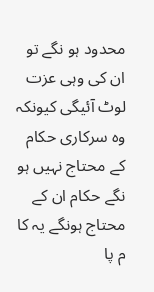محدود ہو نگے تو ان کی وہی عزت لوٹ آئیگی کیونکہ وہ سرکاری حکام کے محتاج نہیں ہو نگے حکام ان کے محتاج ہونگے یہ کا م پا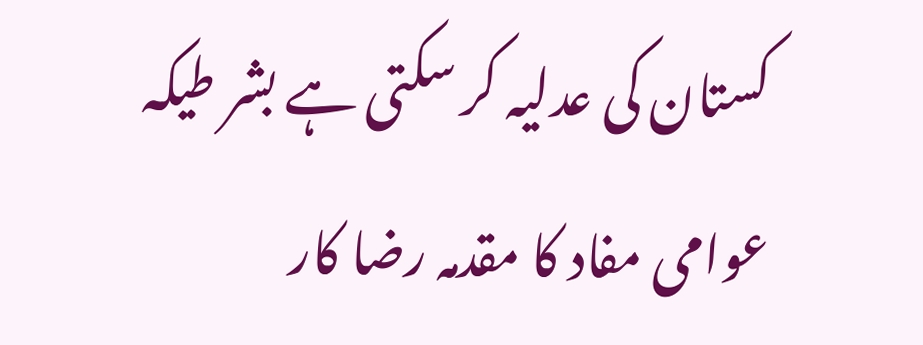کستان کی عدلیہ کر سکتی ہے بشر طیکہ عوامی مفاد کا مقدمہ رضا کار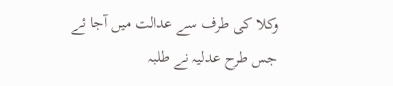وکلا کی طرف سے عدالت میں آجا ئے جس طرح عدلیہ نے طلبہ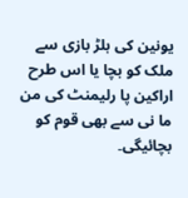یونین کی ہلڑ بازی سے ملک کو بچا یا اس طرح اراکین پا رلیمنٹ کی من ما نی سے بھی قوم کو بچائیگی۔